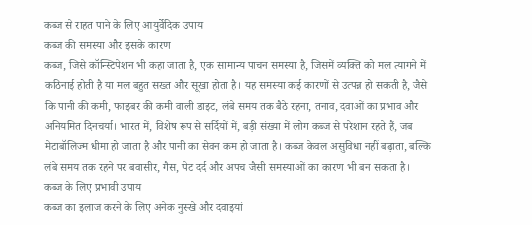कब्ज से राहत पाने के लिए आयुर्वेदिक उपाय
कब्ज की समस्या और इसके कारण
कब्ज, जिसे कॉन्स्टिपेशन भी कहा जाता है, एक सामान्य पाचन समस्या है, जिसमें व्यक्ति को मल त्यागने में कठिनाई होती है या मल बहुत सख्त और सूखा होता है। यह समस्या कई कारणों से उत्पन्न हो सकती है, जैसे कि पानी की कमी, फाइबर की कमी वाली डाइट, लंबे समय तक बैठे रहना, तनाव, दवाओं का प्रभाव और अनियमित दिनचर्या। भारत में, विशेष रूप से सर्दियों में, बड़ी संख्या में लोग कब्ज से परेशान रहते हैं, जब मेटाबॉलिज्म धीमा हो जाता है और पानी का सेवन कम हो जाता है। कब्ज केवल असुविधा नहीं बढ़ाता, बल्कि लंबे समय तक रहने पर बवासीर, गैस, पेट दर्द और अपच जैसी समस्याओं का कारण भी बन सकता है।
कब्ज के लिए प्रभावी उपाय
कब्ज का इलाज करने के लिए अनेक नुस्खे और दवाइयां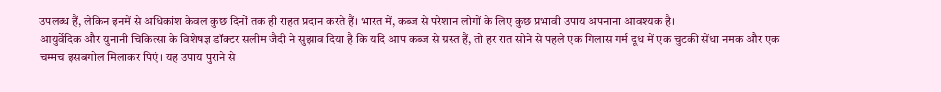उपलब्ध हैं, लेकिन इनमें से अधिकांश केवल कुछ दिनों तक ही राहत प्रदान करते हैं। भारत में, कब्ज से परेशान लोगों के लिए कुछ प्रभावी उपाय अपनाना आवश्यक है।
आयुर्वेदिक और युनानी चिकित्सा के विशेषज्ञ डॉक्टर सलीम जैदी ने सुझाव दिया है कि यदि आप कब्ज से ग्रस्त हैं, तो हर रात सोने से पहले एक गिलास गर्म दूध में एक चुटकी सेंधा नमक और एक चम्मच इसबगोल मिलाकर पिएं। यह उपाय पुराने से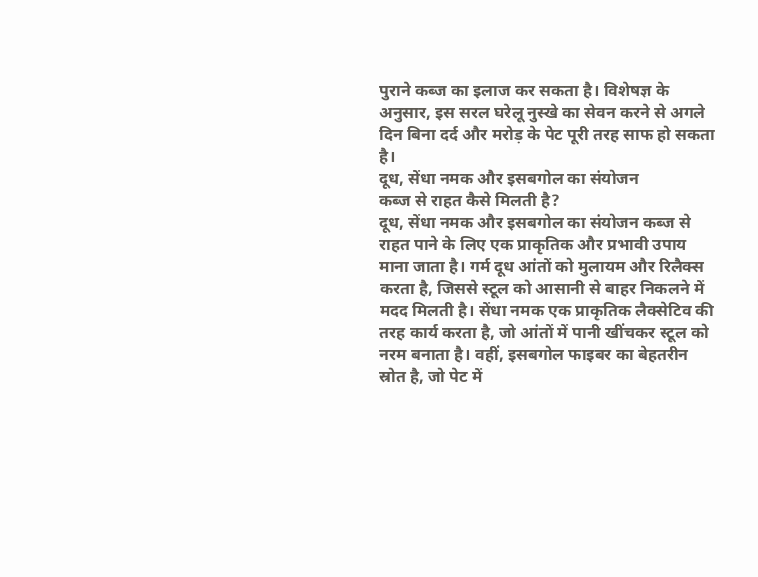पुराने कब्ज का इलाज कर सकता है। विशेषज्ञ के अनुसार, इस सरल घरेलू नुस्खे का सेवन करने से अगले दिन बिना दर्द और मरोड़ के पेट पूरी तरह साफ हो सकता है।
दूध, सेंधा नमक और इसबगोल का संयोजन
कब्ज से राहत कैसे मिलती है?
दूध, सेंधा नमक और इसबगोल का संयोजन कब्ज से राहत पाने के लिए एक प्राकृतिक और प्रभावी उपाय माना जाता है। गर्म दूध आंतों को मुलायम और रिलैक्स करता है, जिससे स्टूल को आसानी से बाहर निकलने में मदद मिलती है। सेंधा नमक एक प्राकृतिक लैक्सेटिव की तरह कार्य करता है, जो आंतों में पानी खींचकर स्टूल को नरम बनाता है। वहीं, इसबगोल फाइबर का बेहतरीन स्रोत है, जो पेट में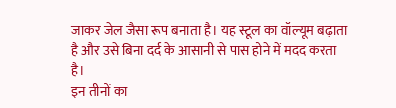जाकर जेल जैसा रूप बनाता है। यह स्टूल का वॉल्यूम बढ़ाता है और उसे बिना दर्द के आसानी से पास होने में मदद करता है।
इन तीनों का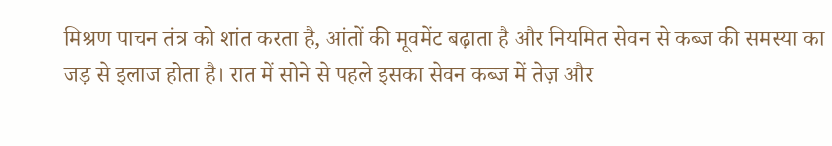मिश्रण पाचन तंत्र को शांत करता है, आंतों की मूवमेंट बढ़ाता है और नियमित सेवन से कब्ज की समस्या का जड़ से इलाज होता है। रात में सोने से पहले इसका सेवन कब्ज में तेज़ और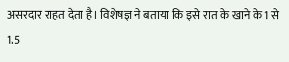असरदार राहत देता है। विशेषज्ञ ने बताया कि इसे रात के खाने के 1 से 1.5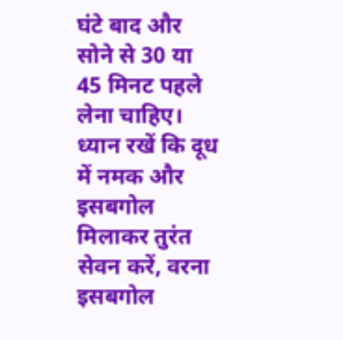घंटे बाद और सोने से 30 या 45 मिनट पहले लेना चाहिए। ध्यान रखें कि दूध में नमक और इसबगोल मिलाकर तुरंत सेवन करें, वरना इसबगोल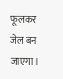फूलकर जेल बन जाएगा।